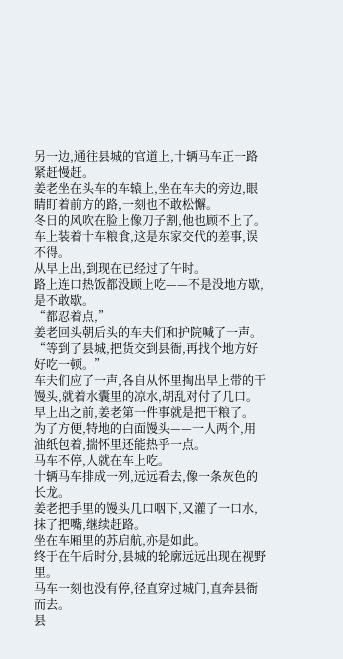另一边,通往县城的官道上,十辆马车正一路紧赶慢赶。
姜老坐在头车的车辕上,坐在车夫的旁边,眼睛盯着前方的路,一刻也不敢松懈。
冬日的风吹在脸上像刀子割,他也顾不上了。
车上装着十车粮食,这是东家交代的差事,误不得。
从早上出,到现在已经过了午时。
路上连口热饭都没顾上吃——不是没地方歇,是不敢歇。
“都忍着点,”
姜老回头朝后头的车夫们和护院喊了一声。
“等到了县城,把货交到县衙,再找个地方好好吃一顿。”
车夫们应了一声,各自从怀里掏出早上带的干馒头,就着水囊里的凉水,胡乱对付了几口。
早上出之前,姜老第一件事就是把干粮了。
为了方便,特地的白面馒头——一人两个,用油纸包着,揣怀里还能热乎一点。
马车不停,人就在车上吃。
十辆马车排成一列,远远看去,像一条灰色的长龙。
姜老把手里的馒头几口咽下,又灌了一口水,抹了把嘴,继续赶路。
坐在车厢里的苏启航,亦是如此。
终于在午后时分,县城的轮廓远远出现在视野里。
马车一刻也没有停,径直穿过城门,直奔县衙而去。
县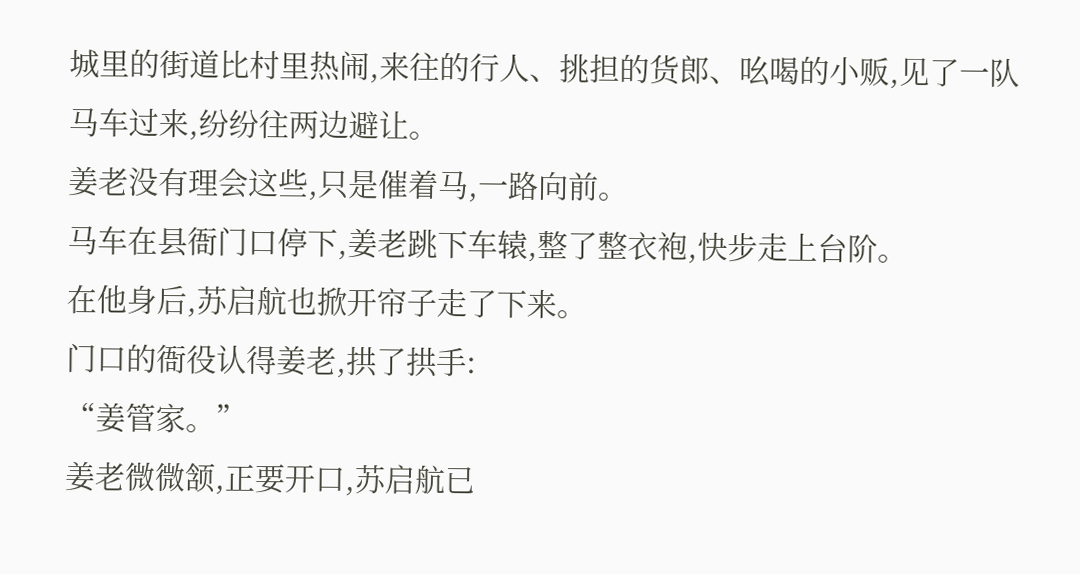城里的街道比村里热闹,来往的行人、挑担的货郎、吆喝的小贩,见了一队马车过来,纷纷往两边避让。
姜老没有理会这些,只是催着马,一路向前。
马车在县衙门口停下,姜老跳下车辕,整了整衣袍,快步走上台阶。
在他身后,苏启航也掀开帘子走了下来。
门口的衙役认得姜老,拱了拱手:
“姜管家。”
姜老微微颔,正要开口,苏启航已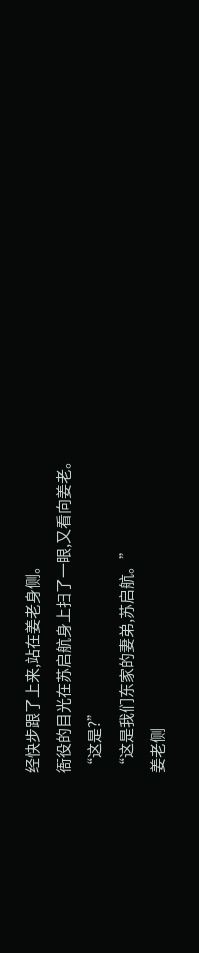经快步跟了上来,站在姜老身侧。
衙役的目光在苏启航身上扫了一眼,又看向姜老。
“这是?”
“这是我们东家的妻弟,苏启航。”
姜老侧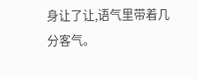身让了让,语气里带着几分客气。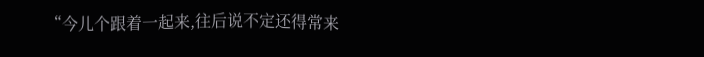“今儿个跟着一起来,往后说不定还得常来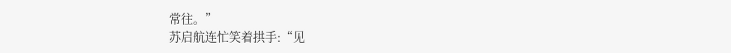常往。”
苏启航连忙笑着拱手:“见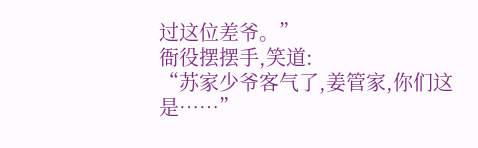过这位差爷。”
衙役摆摆手,笑道:
“苏家少爷客气了,姜管家,你们这是……”